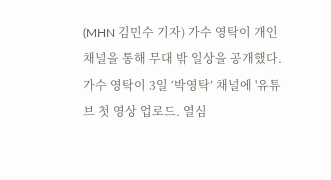(MHN 김민수 기자) 가수 영탁이 개인 채널을 통해 무대 밖 일상을 공개했다.
가수 영탁이 3일 ‘박영탁’ 채널에 '유튜브 첫 영상 업로드. 열심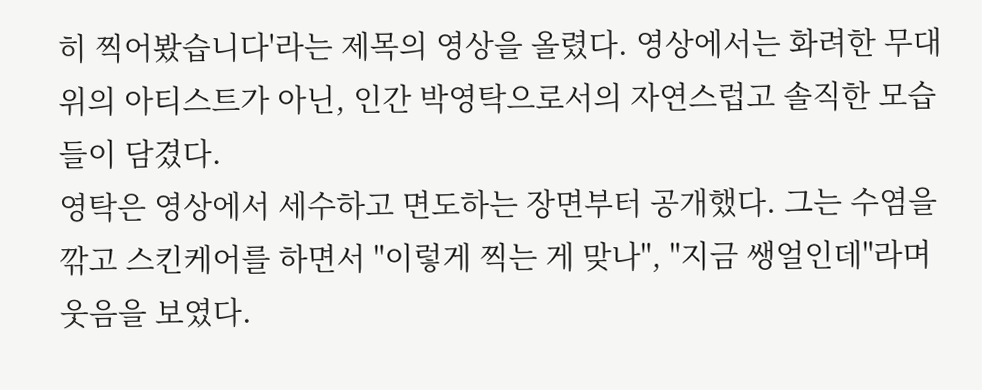히 찍어봤습니다'라는 제목의 영상을 올렸다. 영상에서는 화려한 무대 위의 아티스트가 아닌, 인간 박영탁으로서의 자연스럽고 솔직한 모습들이 담겼다.
영탁은 영상에서 세수하고 면도하는 장면부터 공개했다. 그는 수염을 깎고 스킨케어를 하면서 "이렇게 찍는 게 맞나", "지금 쌩얼인데"라며 웃음을 보였다.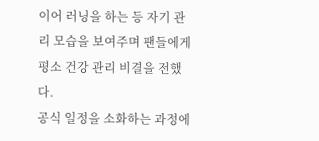이어 러닝을 하는 등 자기 관리 모습을 보여주며 팬들에게 평소 건강 관리 비결을 전했다.
공식 일정을 소화하는 과정에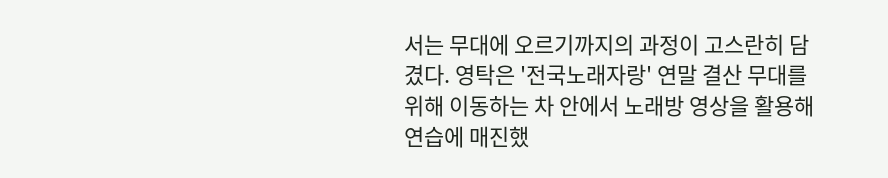서는 무대에 오르기까지의 과정이 고스란히 담겼다. 영탁은 '전국노래자랑' 연말 결산 무대를 위해 이동하는 차 안에서 노래방 영상을 활용해 연습에 매진했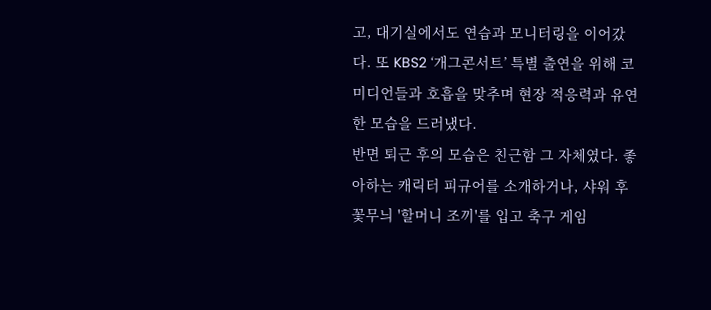고, 대기실에서도 연습과 모니터링을 이어갔다. 또 KBS2 ‘개그콘서트’ 특별 출연을 위해 코미디언들과 호흡을 맞추며 현장 적응력과 유연한 모습을 드러냈다.
반면 퇴근 후의 모습은 친근함 그 자체였다. 좋아하는 캐릭터 피규어를 소개하거나, 샤워 후 꽃무늬 '할머니 조끼'를 입고 축구 게임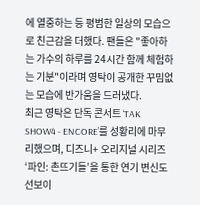에 열중하는 등 평범한 일상의 모습으로 친근감을 더했다. 팬들은 "좋아하는 가수의 하루를 24시간 함께 체험하는 기분"이라며 영탁이 공개한 꾸밈없는 모습에 반가움을 드러냈다.
최근 영탁은 단독 콘서트 ‘TAK SHOW4 - ENCORE’를 성황리에 마무리했으며, 디즈니+ 오리지널 시리즈 ‘파인: 촌뜨기들’을 통한 연기 변신도 선보이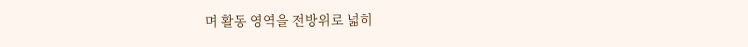며 활동 영역을 전방위로 넓히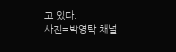고 있다.
사진=박영탁 채널